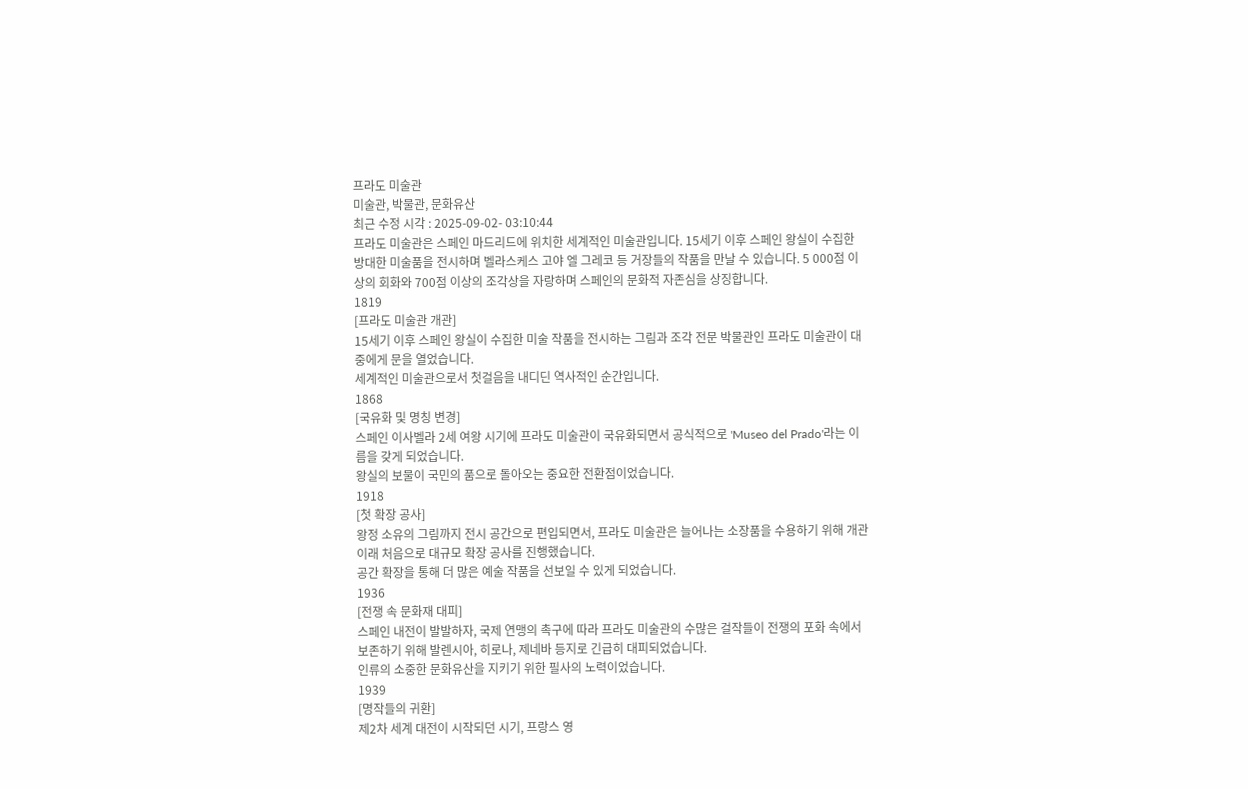프라도 미술관
미술관, 박물관, 문화유산
최근 수정 시각 : 2025-09-02- 03:10:44
프라도 미술관은 스페인 마드리드에 위치한 세계적인 미술관입니다. 15세기 이후 스페인 왕실이 수집한 방대한 미술품을 전시하며 벨라스케스 고야 엘 그레코 등 거장들의 작품을 만날 수 있습니다. 5 000점 이상의 회화와 700점 이상의 조각상을 자랑하며 스페인의 문화적 자존심을 상징합니다.
1819
[프라도 미술관 개관]
15세기 이후 스페인 왕실이 수집한 미술 작품을 전시하는 그림과 조각 전문 박물관인 프라도 미술관이 대중에게 문을 열었습니다.
세계적인 미술관으로서 첫걸음을 내디딘 역사적인 순간입니다.
1868
[국유화 및 명칭 변경]
스페인 이사벨라 2세 여왕 시기에 프라도 미술관이 국유화되면서 공식적으로 'Museo del Prado'라는 이름을 갖게 되었습니다.
왕실의 보물이 국민의 품으로 돌아오는 중요한 전환점이었습니다.
1918
[첫 확장 공사]
왕정 소유의 그림까지 전시 공간으로 편입되면서, 프라도 미술관은 늘어나는 소장품을 수용하기 위해 개관 이래 처음으로 대규모 확장 공사를 진행했습니다.
공간 확장을 통해 더 많은 예술 작품을 선보일 수 있게 되었습니다.
1936
[전쟁 속 문화재 대피]
스페인 내전이 발발하자, 국제 연맹의 촉구에 따라 프라도 미술관의 수많은 걸작들이 전쟁의 포화 속에서 보존하기 위해 발렌시아, 히로나, 제네바 등지로 긴급히 대피되었습니다.
인류의 소중한 문화유산을 지키기 위한 필사의 노력이었습니다.
1939
[명작들의 귀환]
제2차 세계 대전이 시작되던 시기, 프랑스 영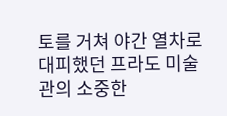토를 거쳐 야간 열차로 대피했던 프라도 미술관의 소중한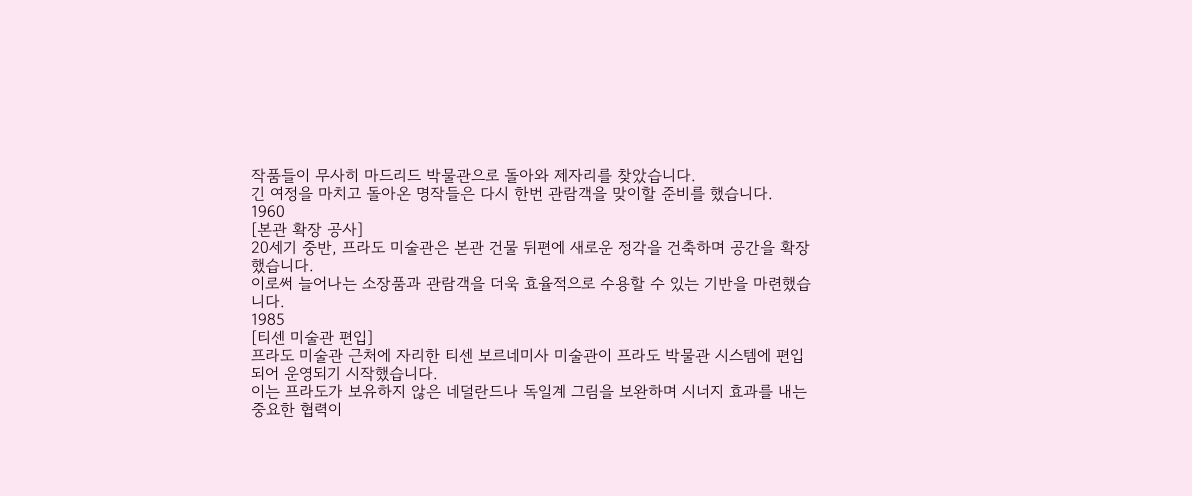작품들이 무사히 마드리드 박물관으로 돌아와 제자리를 찾았습니다.
긴 여정을 마치고 돌아온 명작들은 다시 한번 관람객을 맞이할 준비를 했습니다.
1960
[본관 확장 공사]
20세기 중반, 프라도 미술관은 본관 건물 뒤편에 새로운 정각을 건축하며 공간을 확장했습니다.
이로써 늘어나는 소장품과 관람객을 더욱 효율적으로 수용할 수 있는 기반을 마련했습니다.
1985
[티센 미술관 편입]
프라도 미술관 근처에 자리한 티센 보르네미사 미술관이 프라도 박물관 시스템에 편입되어 운영되기 시작했습니다.
이는 프라도가 보유하지 않은 네덜란드나 독일계 그림을 보완하며 시너지 효과를 내는 중요한 협력이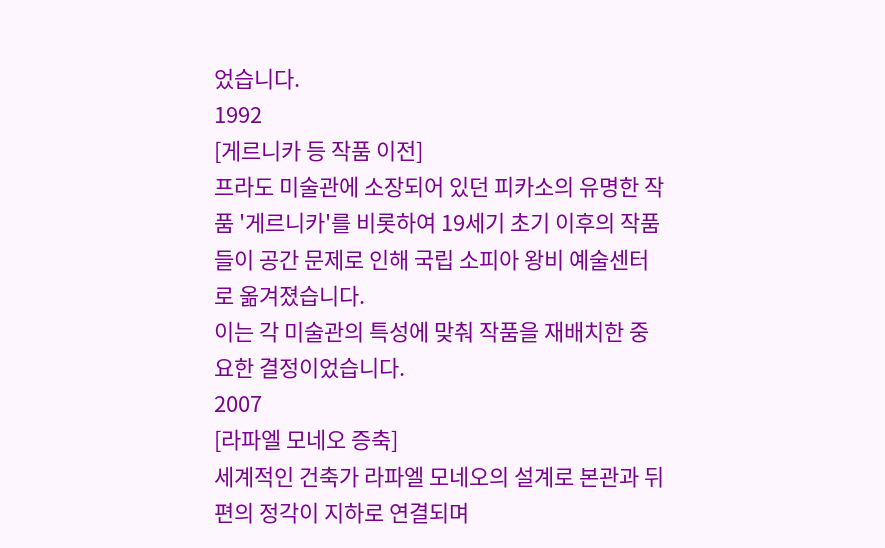었습니다.
1992
[게르니카 등 작품 이전]
프라도 미술관에 소장되어 있던 피카소의 유명한 작품 '게르니카'를 비롯하여 19세기 초기 이후의 작품들이 공간 문제로 인해 국립 소피아 왕비 예술센터로 옮겨졌습니다.
이는 각 미술관의 특성에 맞춰 작품을 재배치한 중요한 결정이었습니다.
2007
[라파엘 모네오 증축]
세계적인 건축가 라파엘 모네오의 설계로 본관과 뒤편의 정각이 지하로 연결되며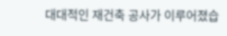대대적인 재건축 공사가 이루어졌습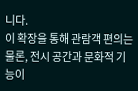니다.
이 확장을 통해 관람객 편의는 물론, 전시 공간과 문화적 기능이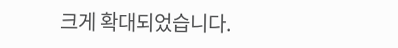크게 확대되었습니다.